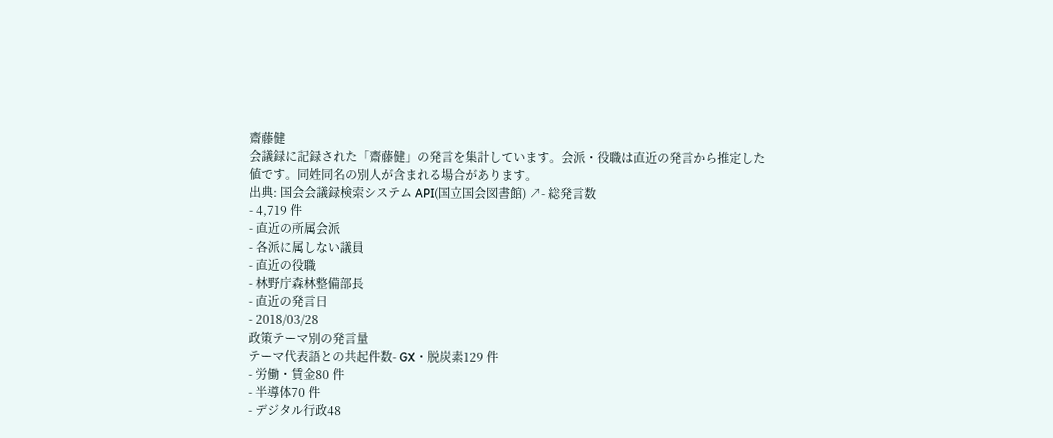齋藤健
会議録に記録された「齋藤健」の発言を集計しています。会派・役職は直近の発言から推定した値です。同姓同名の別人が含まれる場合があります。
出典: 国会会議録検索システム API(国立国会図書館) ↗- 総発言数
- 4,719 件
- 直近の所属会派
- 各派に属しない議員
- 直近の役職
- 林野庁森林整備部長
- 直近の発言日
- 2018/03/28
政策テーマ別の発言量
テーマ代表語との共起件数- GX・脱炭素129 件
- 労働・賃金80 件
- 半導体70 件
- デジタル行政48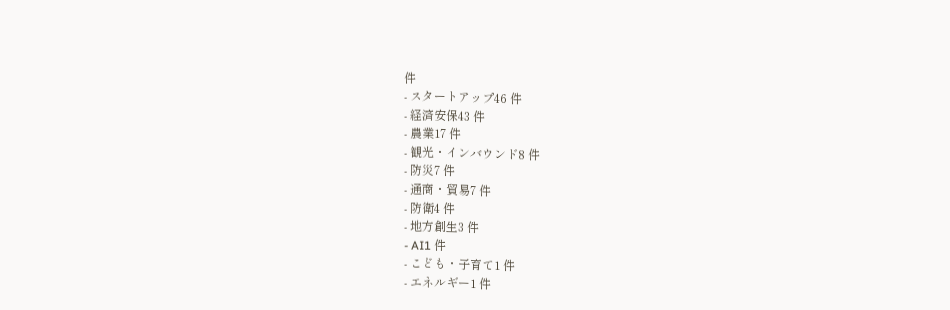件
- スタートアップ46 件
- 経済安保43 件
- 農業17 件
- 観光・インバウンド8 件
- 防災7 件
- 通商・貿易7 件
- 防衛4 件
- 地方創生3 件
- AI1 件
- こども・子育て1 件
- エネルギー1 件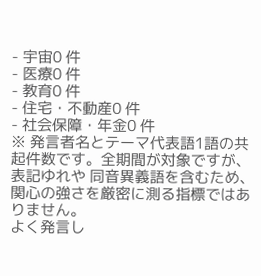- 宇宙0 件
- 医療0 件
- 教育0 件
- 住宅・不動産0 件
- 社会保障・年金0 件
※ 発言者名とテーマ代表語1語の共起件数です。全期間が対象ですが、表記ゆれや 同音異義語を含むため、関心の強さを厳密に測る指標ではありません。
よく発言し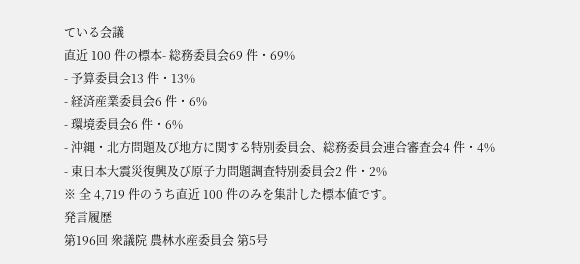ている会議
直近 100 件の標本- 総務委員会69 件・69%
- 予算委員会13 件・13%
- 経済産業委員会6 件・6%
- 環境委員会6 件・6%
- 沖縄・北方問題及び地方に関する特別委員会、総務委員会連合審査会4 件・4%
- 東日本大震災復興及び原子力問題調査特別委員会2 件・2%
※ 全 4,719 件のうち直近 100 件のみを集計した標本値です。
発言履歴
第196回 衆議院 農林水産委員会 第5号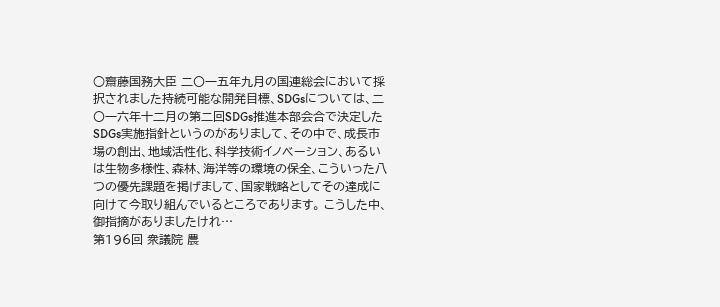○齋藤国務大臣 二〇一五年九月の国連総会において採択されました持続可能な開発目標、SDGsについては、二〇一六年十二月の第二回SDGs推進本部会合で決定したSDGs実施指針というのがありまして、その中で、成長市場の創出、地域活性化、科学技術イノベーション、あるいは生物多様性、森林、海洋等の環境の保全、こういった八つの優先課題を掲げまして、国家戦略としてその達成に向けて今取り組んでいるところであります。 こうした中、御指摘がありましたけれ…
第196回 衆議院 農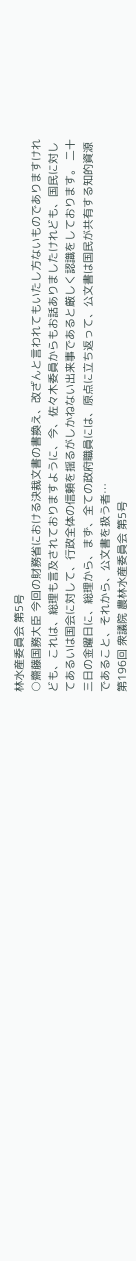林水産委員会 第5号
○齋藤国務大臣 今回の財務省における決裁文書の書換え、改ざんと言われてもいたし方ないものでありますけれども、これは、総理も言及されておりますように、今、佐々木委員からもお話ありましたけれども、国民に対してあるいは国会に対して、行政全体の信頼を揺るがしかねない出来事であると厳しく認識をしております。 二十三日の金曜日に、総理から、まず、全ての政府職員には、原点に立ち返って、公文書は国民が共有する知的資源であること、それから、公文書を扱う者…
第196回 衆議院 農林水産委員会 第5号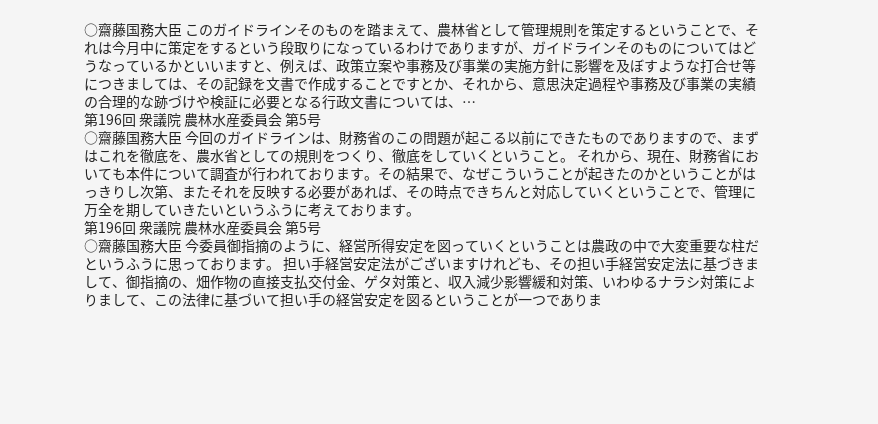○齋藤国務大臣 このガイドラインそのものを踏まえて、農林省として管理規則を策定するということで、それは今月中に策定をするという段取りになっているわけでありますが、ガイドラインそのものについてはどうなっているかといいますと、例えば、政策立案や事務及び事業の実施方針に影響を及ぼすような打合せ等につきましては、その記録を文書で作成することですとか、それから、意思決定過程や事務及び事業の実績の合理的な跡づけや検証に必要となる行政文書については、…
第196回 衆議院 農林水産委員会 第5号
○齋藤国務大臣 今回のガイドラインは、財務省のこの問題が起こる以前にできたものでありますので、まずはこれを徹底を、農水省としての規則をつくり、徹底をしていくということ。 それから、現在、財務省においても本件について調査が行われております。その結果で、なぜこういうことが起きたのかということがはっきりし次第、またそれを反映する必要があれば、その時点できちんと対応していくということで、管理に万全を期していきたいというふうに考えております。
第196回 衆議院 農林水産委員会 第5号
○齋藤国務大臣 今委員御指摘のように、経営所得安定を図っていくということは農政の中で大変重要な柱だというふうに思っております。 担い手経営安定法がございますけれども、その担い手経営安定法に基づきまして、御指摘の、畑作物の直接支払交付金、ゲタ対策と、収入減少影響緩和対策、いわゆるナラシ対策によりまして、この法律に基づいて担い手の経営安定を図るということが一つでありま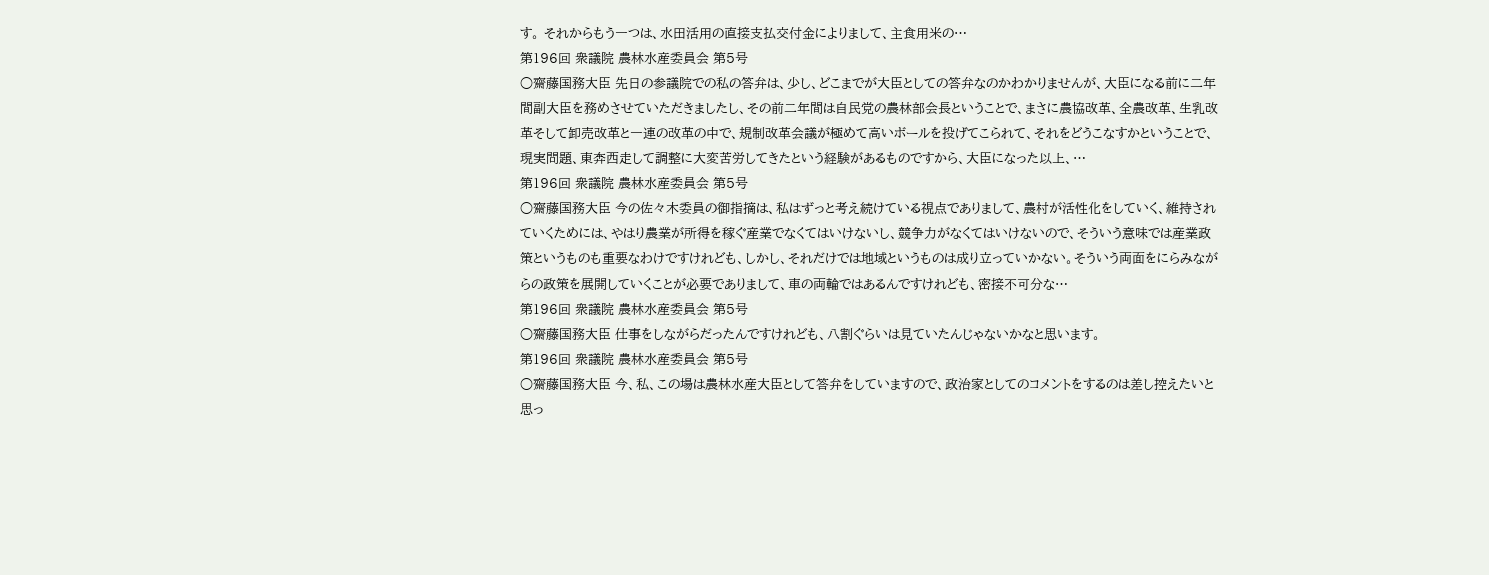す。 それからもう一つは、水田活用の直接支払交付金によりまして、主食用米の…
第196回 衆議院 農林水産委員会 第5号
○齋藤国務大臣 先日の参議院での私の答弁は、少し、どこまでが大臣としての答弁なのかわかりませんが、大臣になる前に二年間副大臣を務めさせていただきましたし、その前二年間は自民党の農林部会長ということで、まさに農協改革、全農改革、生乳改革そして卸売改革と一連の改革の中で、規制改革会議が極めて高いボールを投げてこられて、それをどうこなすかということで、現実問題、東奔西走して調整に大変苦労してきたという経験があるものですから、大臣になった以上、…
第196回 衆議院 農林水産委員会 第5号
○齋藤国務大臣 今の佐々木委員の御指摘は、私はずっと考え続けている視点でありまして、農村が活性化をしていく、維持されていくためには、やはり農業が所得を稼ぐ産業でなくてはいけないし、競争力がなくてはいけないので、そういう意味では産業政策というものも重要なわけですけれども、しかし、それだけでは地域というものは成り立っていかない。そういう両面をにらみながらの政策を展開していくことが必要でありまして、車の両輪ではあるんですけれども、密接不可分な…
第196回 衆議院 農林水産委員会 第5号
○齋藤国務大臣 仕事をしながらだったんですけれども、八割ぐらいは見ていたんじゃないかなと思います。
第196回 衆議院 農林水産委員会 第5号
○齋藤国務大臣 今、私、この場は農林水産大臣として答弁をしていますので、政治家としてのコメントをするのは差し控えたいと思っ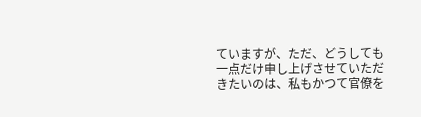ていますが、ただ、どうしても一点だけ申し上げさせていただきたいのは、私もかつて官僚を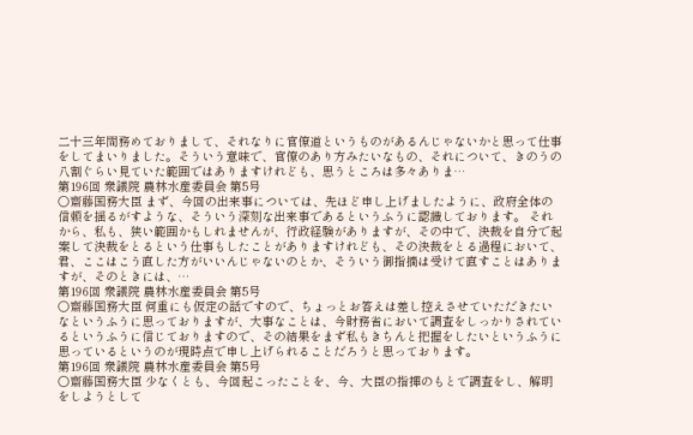二十三年間務めておりまして、それなりに官僚道というものがあるんじゃないかと思って仕事をしてまいりました。そういう意味で、官僚のあり方みたいなもの、それについて、きのうの八割ぐらい見ていた範囲ではありますけれども、思うところは多々ありま…
第196回 衆議院 農林水産委員会 第5号
○齋藤国務大臣 まず、今回の出来事については、先ほど申し上げましたように、政府全体の信頼を揺るがすような、そういう深刻な出来事であるというふうに認識しております。 それから、私も、狭い範囲かもしれませんが、行政経験がありますが、その中で、決裁を自分で起案して決裁をとるという仕事もしたことがありますけれども、その決裁をとる過程において、君、ここはこう直した方がいいんじゃないのとか、そういう御指摘は受けて直すことはありますが、そのときには、…
第196回 衆議院 農林水産委員会 第5号
○齋藤国務大臣 何重にも仮定の話ですので、ちょっとお答えは差し控えさせていただきたいなというふうに思っておりますが、大事なことは、今財務省において調査をしっかりされているというふうに信じておりますので、その結果をまず私もきちんと把握をしたいというふうに思っているというのが現時点で申し上げられることだろうと思っております。
第196回 衆議院 農林水産委員会 第5号
○齋藤国務大臣 少なくとも、今回起こったことを、今、大臣の指揮のもとで調査をし、解明をしようとして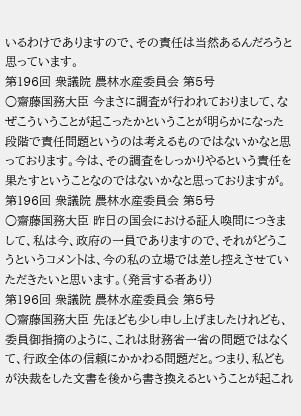いるわけでありますので、その責任は当然あるんだろうと思っています。
第196回 衆議院 農林水産委員会 第5号
○齋藤国務大臣 今まさに調査が行われておりまして、なぜこういうことが起こったかということが明らかになった段階で責任問題というのは考えるものではないかなと思っております。今は、その調査をしっかりやるという責任を果たすということなのではないかなと思っておりますが。
第196回 衆議院 農林水産委員会 第5号
○齋藤国務大臣 昨日の国会における証人喚問につきまして、私は今、政府の一員でありますので、それがどうこうというコメントは、今の私の立場では差し控えさせていただきたいと思います。(発言する者あり)
第196回 衆議院 農林水産委員会 第5号
○齋藤国務大臣 先ほども少し申し上げましたけれども、委員御指摘のように、これは財務省一省の問題ではなくて、行政全体の信頼にかかわる問題だと。つまり、私どもが決裁をした文書を後から書き換えるということが起これ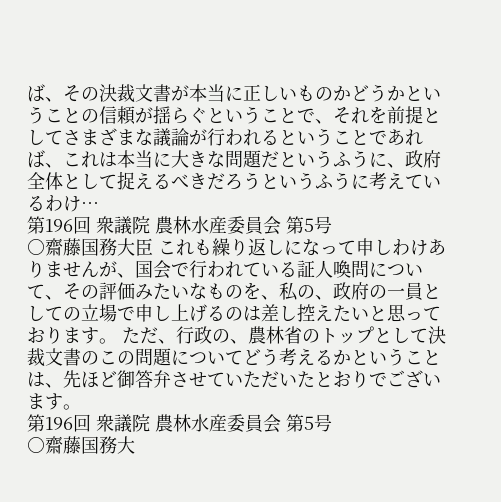ば、その決裁文書が本当に正しいものかどうかということの信頼が揺らぐということで、それを前提としてさまざまな議論が行われるということであれば、これは本当に大きな問題だというふうに、政府全体として捉えるべきだろうというふうに考えているわけ…
第196回 衆議院 農林水産委員会 第5号
○齋藤国務大臣 これも繰り返しになって申しわけありませんが、国会で行われている証人喚問について、その評価みたいなものを、私の、政府の一員としての立場で申し上げるのは差し控えたいと思っております。 ただ、行政の、農林省のトップとして決裁文書のこの問題についてどう考えるかということは、先ほど御答弁させていただいたとおりでございます。
第196回 衆議院 農林水産委員会 第5号
○齋藤国務大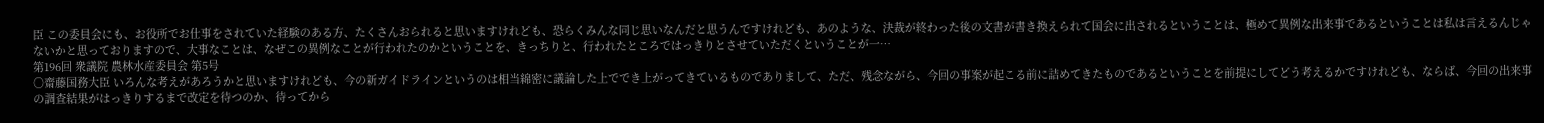臣 この委員会にも、お役所でお仕事をされていた経験のある方、たくさんおられると思いますけれども、恐らくみんな同じ思いなんだと思うんですけれども、あのような、決裁が終わった後の文書が書き換えられて国会に出されるということは、極めて異例な出来事であるということは私は言えるんじゃないかと思っておりますので、大事なことは、なぜこの異例なことが行われたのかということを、きっちりと、行われたところではっきりとさせていただくということが一…
第196回 衆議院 農林水産委員会 第5号
○齋藤国務大臣 いろんな考えがあろうかと思いますけれども、今の新ガイドラインというのは相当綿密に議論した上ででき上がってきているものでありまして、ただ、残念ながら、今回の事案が起こる前に詰めてきたものであるということを前提にしてどう考えるかですけれども、ならば、今回の出来事の調査結果がはっきりするまで改定を待つのか、待ってから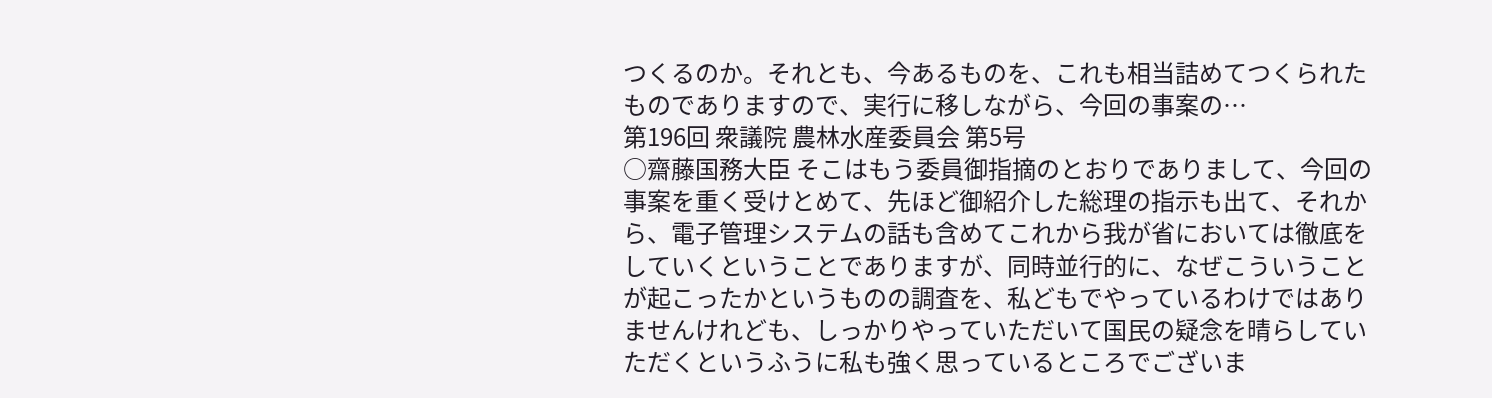つくるのか。それとも、今あるものを、これも相当詰めてつくられたものでありますので、実行に移しながら、今回の事案の…
第196回 衆議院 農林水産委員会 第5号
○齋藤国務大臣 そこはもう委員御指摘のとおりでありまして、今回の事案を重く受けとめて、先ほど御紹介した総理の指示も出て、それから、電子管理システムの話も含めてこれから我が省においては徹底をしていくということでありますが、同時並行的に、なぜこういうことが起こったかというものの調査を、私どもでやっているわけではありませんけれども、しっかりやっていただいて国民の疑念を晴らしていただくというふうに私も強く思っているところでございま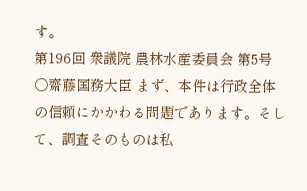す。
第196回 衆議院 農林水産委員会 第5号
○齋藤国務大臣 まず、本件は行政全体の信頼にかかわる問題であります。そして、調査そのものは私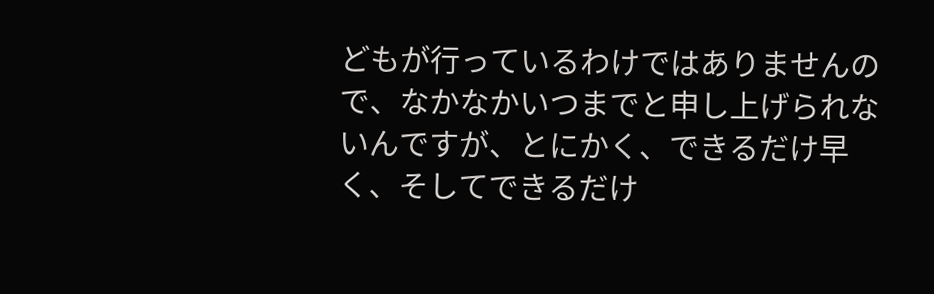どもが行っているわけではありませんので、なかなかいつまでと申し上げられないんですが、とにかく、できるだけ早く、そしてできるだけ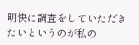明快に調査をしていただきたいというのが私の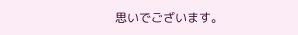思いでございます。